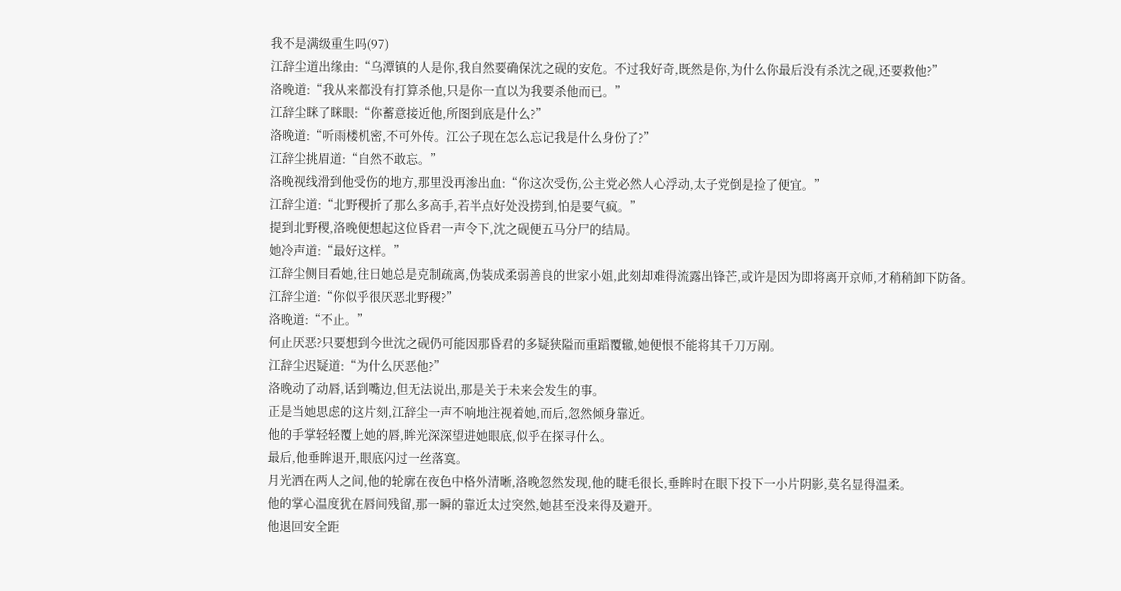我不是满级重生吗(97)
江辞尘道出缘由:“乌潭镇的人是你,我自然要确保沈之砚的安危。不过我好奇,既然是你,为什么你最后没有杀沈之砚,还要救他?”
洛晚道:“我从来都没有打算杀他,只是你一直以为我要杀他而已。”
江辞尘眯了眯眼:“你蓄意接近他,所图到底是什么?”
洛晚道:“听雨楼机密,不可外传。江公子现在怎么忘记我是什么身份了?”
江辞尘挑眉道:“自然不敢忘。”
洛晚视线滑到他受伤的地方,那里没再渗出血:“你这次受伤,公主党必然人心浮动,太子党倒是捡了便宜。”
江辞尘道:“北野稷折了那么多高手,若半点好处没捞到,怕是要气疯。”
提到北野稷,洛晚便想起这位昏君一声令下,沈之砚便五马分尸的结局。
她冷声道:“最好这样。”
江辞尘侧目看她,往日她总是克制疏离,伪装成柔弱善良的世家小姐,此刻却难得流露出锋芒,或许是因为即将离开京师,才稍稍卸下防备。
江辞尘道:“你似乎很厌恶北野稷?”
洛晚道:“不止。”
何止厌恶?只要想到今世沈之砚仍可能因那昏君的多疑狭隘而重蹈覆辙,她便恨不能将其千刀万剐。
江辞尘迟疑道:“为什么厌恶他?”
洛晚动了动唇,话到嘴边,但无法说出,那是关于未来会发生的事。
正是当她思虑的这片刻,江辞尘一声不响地注视着她,而后,忽然倾身靠近。
他的手掌轻轻覆上她的唇,眸光深深望进她眼底,似乎在探寻什么。
最后,他垂眸退开,眼底闪过一丝落寞。
月光洒在两人之间,他的轮廓在夜色中格外清晰,洛晚忽然发现,他的睫毛很长,垂眸时在眼下投下一小片阴影,莫名显得温柔。
他的掌心温度犹在唇间残留,那一瞬的靠近太过突然,她甚至没来得及避开。
他退回安全距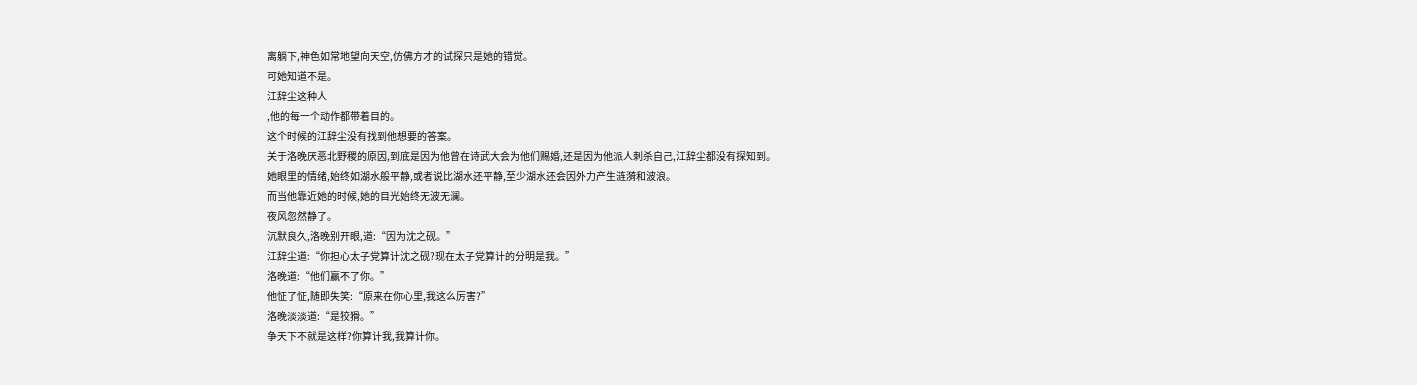离躺下,神色如常地望向天空,仿佛方才的试探只是她的错觉。
可她知道不是。
江辞尘这种人
,他的每一个动作都带着目的。
这个时候的江辞尘没有找到他想要的答案。
关于洛晚厌恶北野稷的原因,到底是因为他曾在诗武大会为他们赐婚,还是因为他派人刺杀自己,江辞尘都没有探知到。
她眼里的情绪,始终如湖水般平静,或者说比湖水还平静,至少湖水还会因外力产生涟漪和波浪。
而当他靠近她的时候,她的目光始终无波无澜。
夜风忽然静了。
沉默良久,洛晚别开眼,道:“因为沈之砚。”
江辞尘道:“你担心太子党算计沈之砚?现在太子党算计的分明是我。”
洛晚道:“他们赢不了你。”
他怔了怔,随即失笑:“原来在你心里,我这么厉害?”
洛晚淡淡道:“是狡猾。”
争天下不就是这样?你算计我,我算计你。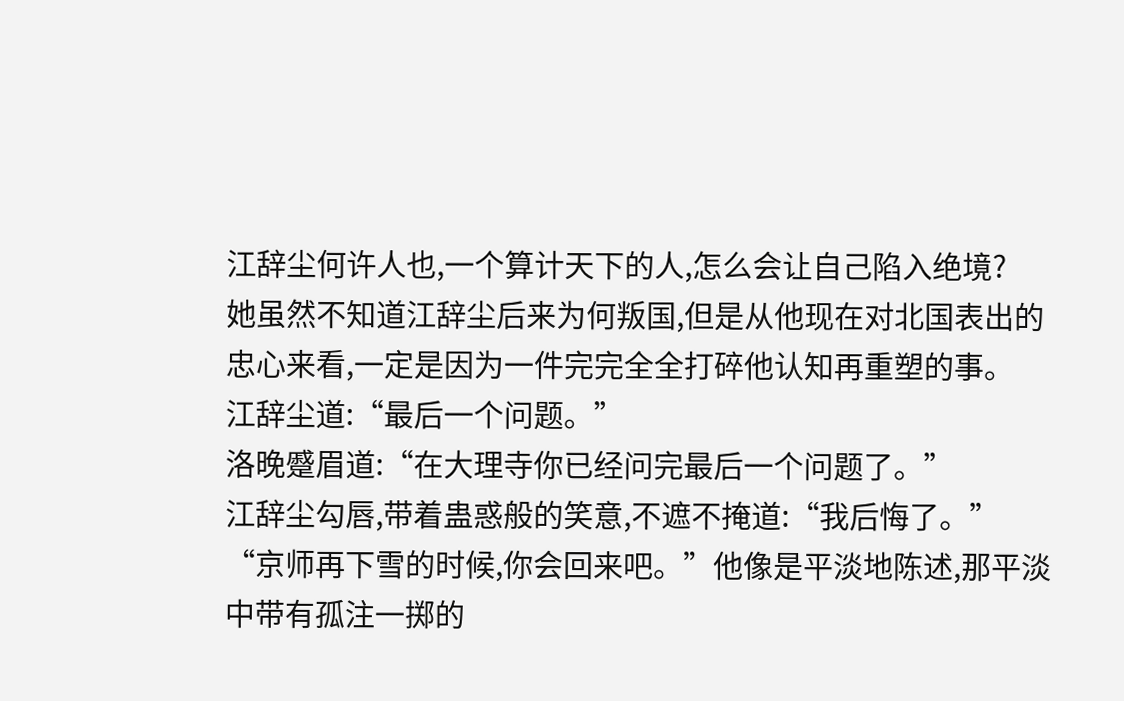江辞尘何许人也,一个算计天下的人,怎么会让自己陷入绝境?
她虽然不知道江辞尘后来为何叛国,但是从他现在对北国表出的忠心来看,一定是因为一件完完全全打碎他认知再重塑的事。
江辞尘道:“最后一个问题。”
洛晚蹙眉道:“在大理寺你已经问完最后一个问题了。”
江辞尘勾唇,带着蛊惑般的笑意,不遮不掩道:“我后悔了。”
“京师再下雪的时候,你会回来吧。”他像是平淡地陈述,那平淡中带有孤注一掷的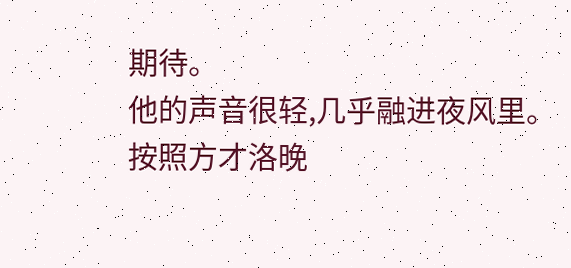期待。
他的声音很轻,几乎融进夜风里。
按照方才洛晚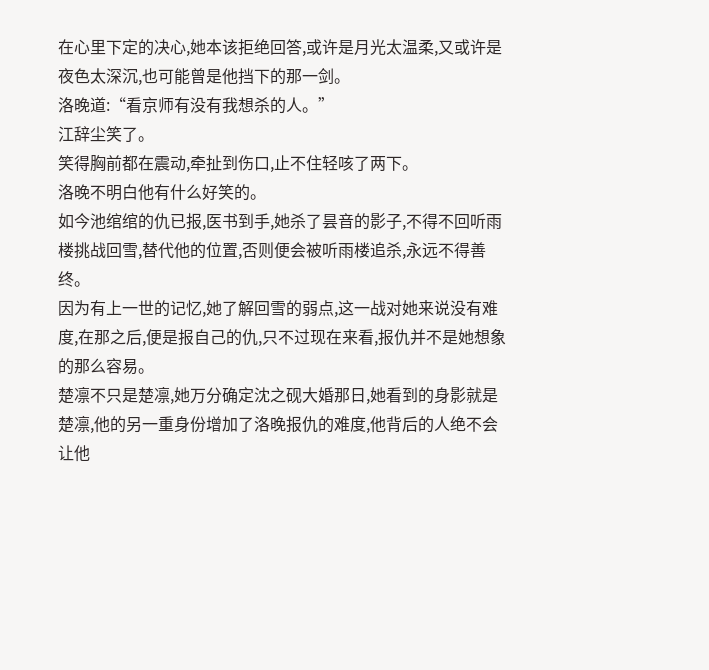在心里下定的决心,她本该拒绝回答,或许是月光太温柔,又或许是夜色太深沉,也可能曾是他挡下的那一剑。
洛晚道:“看京师有没有我想杀的人。”
江辞尘笑了。
笑得胸前都在震动,牵扯到伤口,止不住轻咳了两下。
洛晚不明白他有什么好笑的。
如今池绾绾的仇已报,医书到手,她杀了昙音的影子,不得不回听雨楼挑战回雪,替代他的位置,否则便会被听雨楼追杀,永远不得善终。
因为有上一世的记忆,她了解回雪的弱点,这一战对她来说没有难度,在那之后,便是报自己的仇,只不过现在来看,报仇并不是她想象的那么容易。
楚凛不只是楚凛,她万分确定沈之砚大婚那日,她看到的身影就是楚凛,他的另一重身份增加了洛晚报仇的难度,他背后的人绝不会让他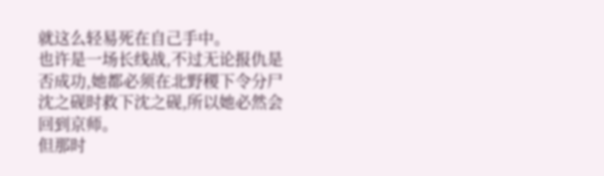就这么轻易死在自己手中。
也许是一场长线战,不过无论报仇是否成功,她都必须在北野稷下令分尸沈之砚时救下沈之砚,所以她必然会回到京师。
但那时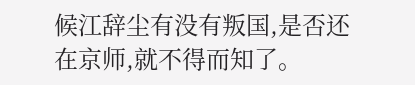候江辞尘有没有叛国,是否还在京师,就不得而知了。